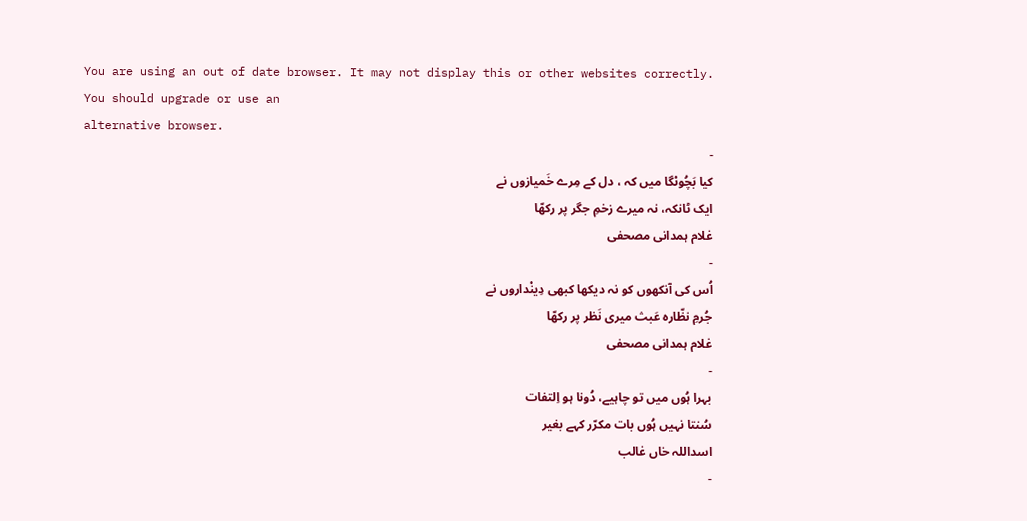You are using an out of date browser. It may not display this or other websites correctly.
You should upgrade or use an
alternative browser.
-
کیا بَچُوںْگا میں کہ ، دل کے مِرے خَمیازوں نے
ایک ٹانکہ، نہ میرے زخمِ جگر پر رکھّا
غلام ہمدانی مصحفی
-
اُس کی آنکھوں کو نہ دیکھا کبھی دِینْداروں نے
جُرمِ نظّارہ عَبث میری نَظر پر رکھّا
غلام ہمدانی مصحفی
-
بہرا ہُوں میں تو چاہیے، دُونا ہو اِلتفات
سُنتا نہیں ہُوں بات مکرّر کہے بغیر
اسداللہ خاں غالب
-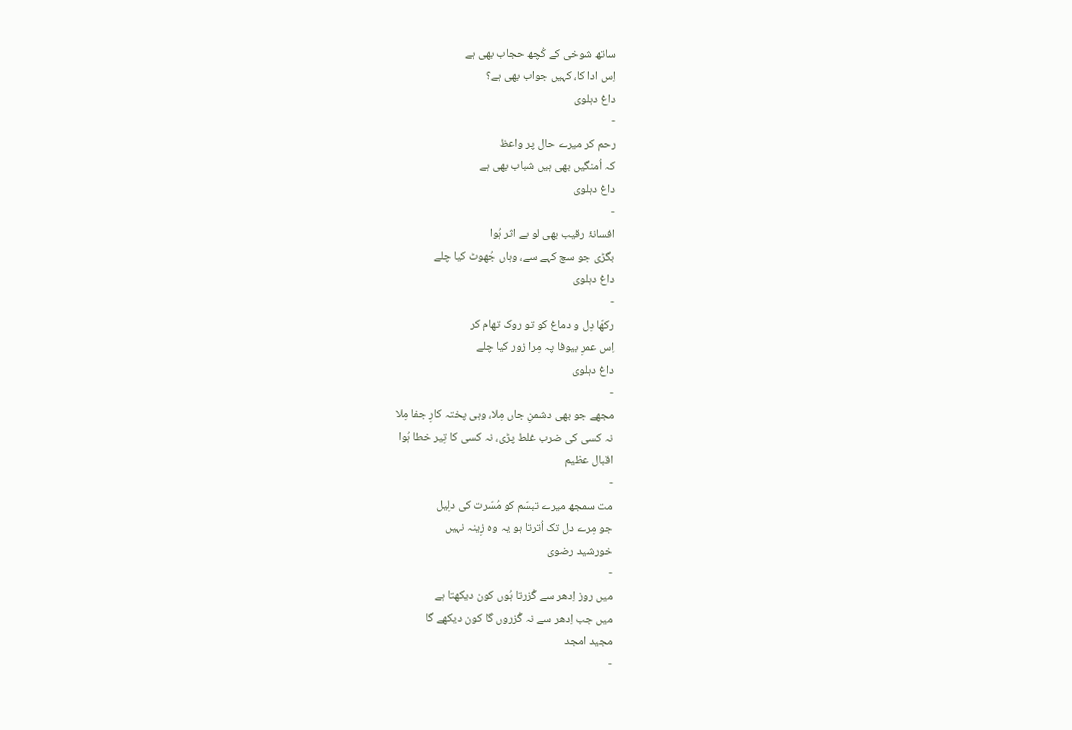ساتھ شوخی کے کُچھ حجاب بھی ہے
اِس ادا کا، کہیں جواب بھی ہے؟
داغ دہلوی
-
رحم کر میرے حال پر واعظ
کہ اُمنگیں بھی ہیں شباب بھی ہے
داغ دہلوی
-
افسانۂ رقیب بھی لو بے اثر ہُوا
بگڑی جو سچ کہے سے، وہاں جُھوٹ کیا چلے
داغ دہلوی
-
رکھّا دِل و دماغ کو تو روک تھام کر
اِس عمرِ بیوفا پہ مِرا زور کیا چلے
داغ دہلوی
-
مجھے جو بھی دشمنِ جاں مِلا، وہی پختہ کارِ جفا مِلا
نہ کسی کی ضرب غلط پڑی، نہ کسی کا تِیر خطا ہُوا
اقبال عظیم
-
مت سمجھ میرے تبسّم کو مُسّرت کی دلِیل
جو مِرے دل تک اُترتا ہو یہ وہ زِینہ نہیں
خورشید رضوی
-
میں روز اِدھر سے گُزرتا ہُوں کون دیکھتا ہے
میں جب اِدھر سے نہ گُزروں گا کون دیکھے گا
مجید امجد
-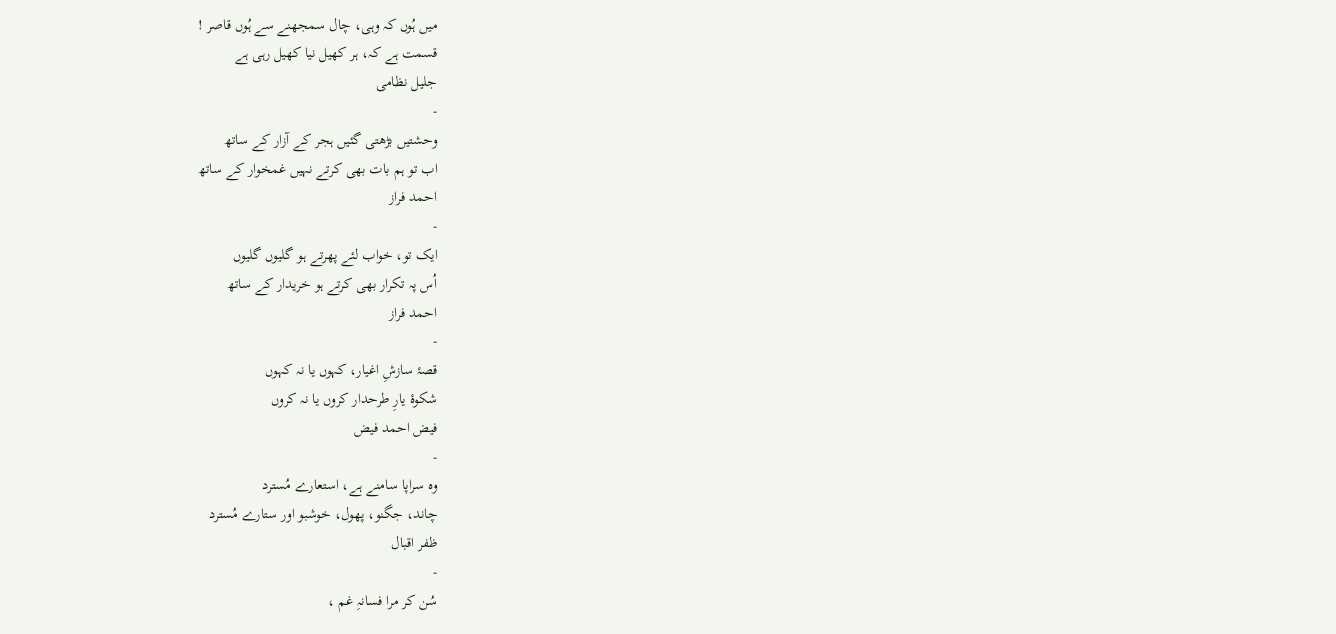میں ہُوں کہ وہی، چال سمجھنے سے ہُوں قاصر !
قسمت ہے کہ، ہر کھیل نیا کھیل رہی ہے
جلیل نظامی
-
وحشتیں بڑھتی گئیں ہجر کے آزار کے ساتھ
اب تو ہم بات بھی کرتے نہیں غمخوار کے ساتھ
احمد فراز
-
ایک تو، خواب لئے پھرتے ہو گلیوں گلیوں
اُس پہ تکرار بھی کرتے ہو خریدار کے ساتھ
احمد فراز
-
قصۂ سازشِ اغیار، کہوں یا نہ کہوں
شکوۂ یارِ طرحدار کروں یا نہ کروں
فیض احمد فیض
-
وہ سراپا سامنے ہے، استعارے مُسترد
چاند، جگنو، پھول، خوشبو اور ستارے مُسترد
ظفر اقبال
-
سُن کر مرا فسانہِ غم ،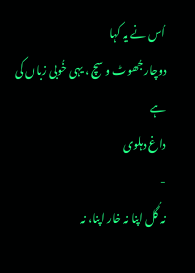اُس نے یہ کہا
دوچارجُھوٹ و سچ ، یہی خُوبی زباں کی ہے
داغ دہلوی
-
نہ گُل اپنا نہ خار اپنا، نہ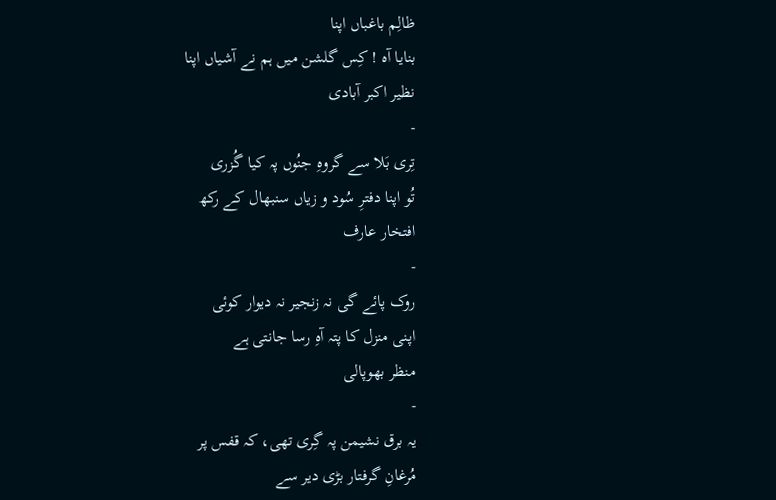ظالِم باغباں اپنا
بنایا آہ ! کِس گلشن میں ہم نے آشیاں اپنا
نظیر اکبر آبادی
-
تِری بَلا سے گروہِ جنُوں پہ کیا گُزری
تُو اپنا دفترِ سُود و زیاں سنبھال کے رکھ
افتخار عارف
-
روک پائے گی نہ زنجیر نہ دیوار کوئی
اپنی منزل کا پتہ آہِ رسا جانتی ہے
منظر بھوپالی
-
یہ برق نشیمن پہ گِری تھی، کہ قفس پر
مُرغانِ گرفتار بڑی دیر سے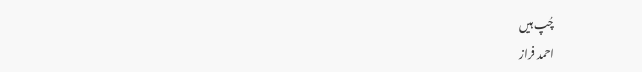چُپ ہیں
احمد فراز